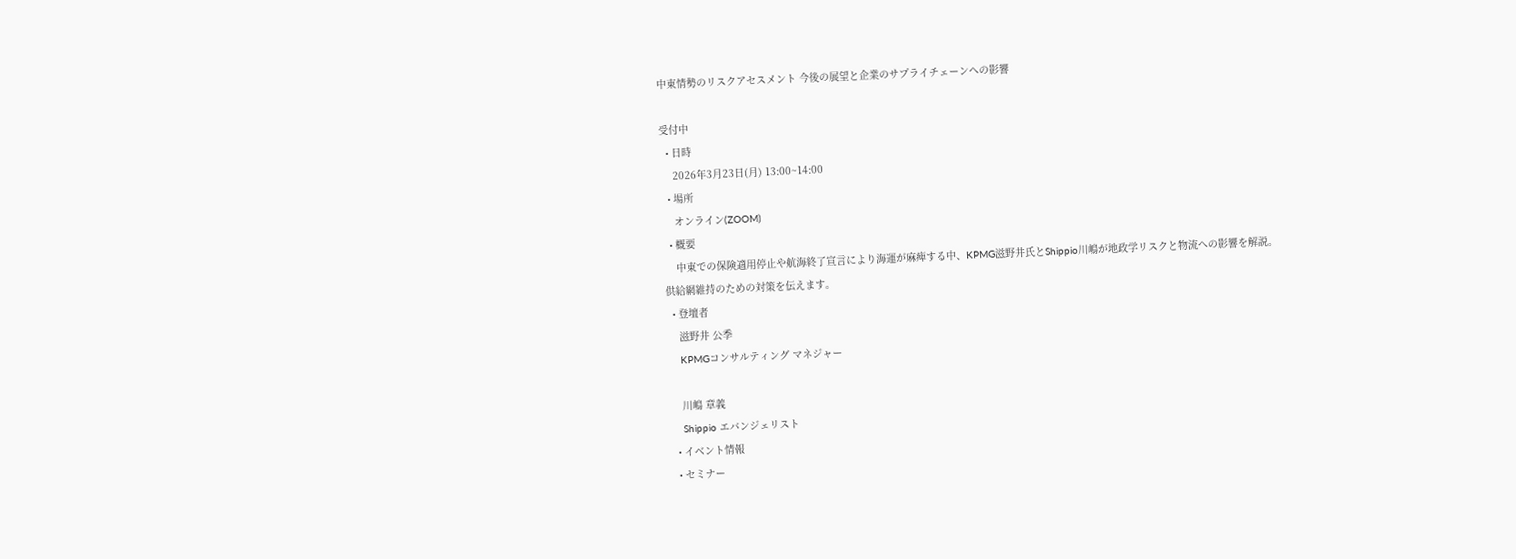中東情勢のリスクアセスメント 今後の展望と企業のサプライチェーンへの影響

受付中
  • 日時
    2026年3月23日(月) 13:00~14:00
  • 場所
    オンライン(ZOOM)
  • 概要
    中東での保険適用停止や航海終了宣言により海運が麻痺する中、KPMG滋野井氏とShippio川嶋が地政学リスクと物流への影響を解説。供給網維持のための対策を伝えます。
  • 登壇者
    滋野井 公季
    KPMGコンサルティング マネジャー

    川嶋 章義
    Shippio エバンジェリスト
  • イベント情報
  • セミナー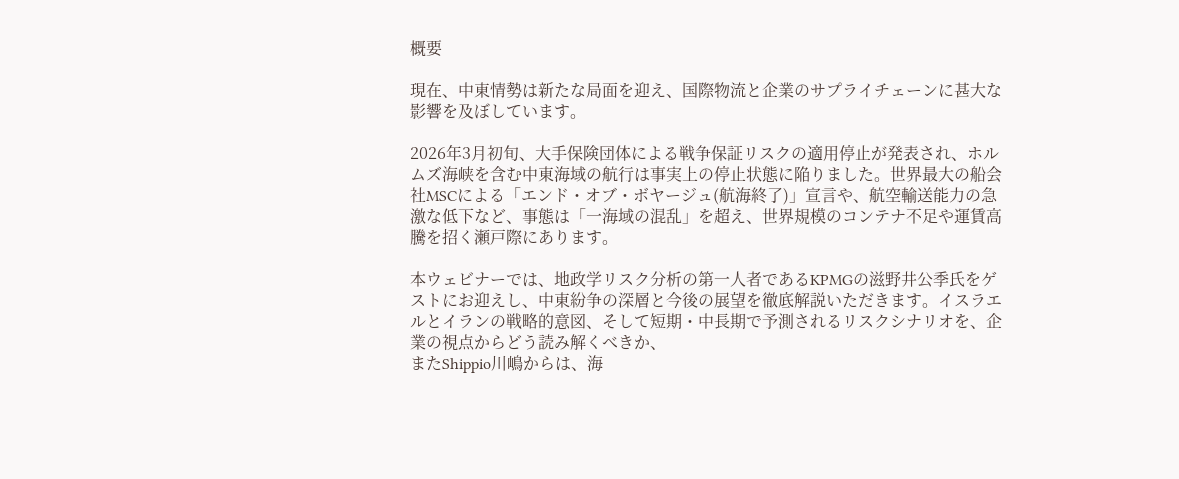概要

現在、中東情勢は新たな局面を迎え、国際物流と企業のサプライチェーンに甚大な影響を及ぼしています。

2026年3月初旬、大手保険団体による戦争保証リスクの適用停止が発表され、ホルムズ海峡を含む中東海域の航行は事実上の停止状態に陥りました。世界最大の船会社MSCによる「エンド・オブ・ボヤージュ(航海終了)」宣言や、航空輸送能力の急激な低下など、事態は「一海域の混乱」を超え、世界規模のコンテナ不足や運賃高騰を招く瀬戸際にあります。

本ウェビナーでは、地政学リスク分析の第一人者であるKPMGの滋野井公季氏をゲストにお迎えし、中東紛争の深層と今後の展望を徹底解説いただきます。イスラエルとイランの戦略的意図、そして短期・中長期で予測されるリスクシナリオを、企業の視点からどう読み解くべきか、
またShippio川嶋からは、海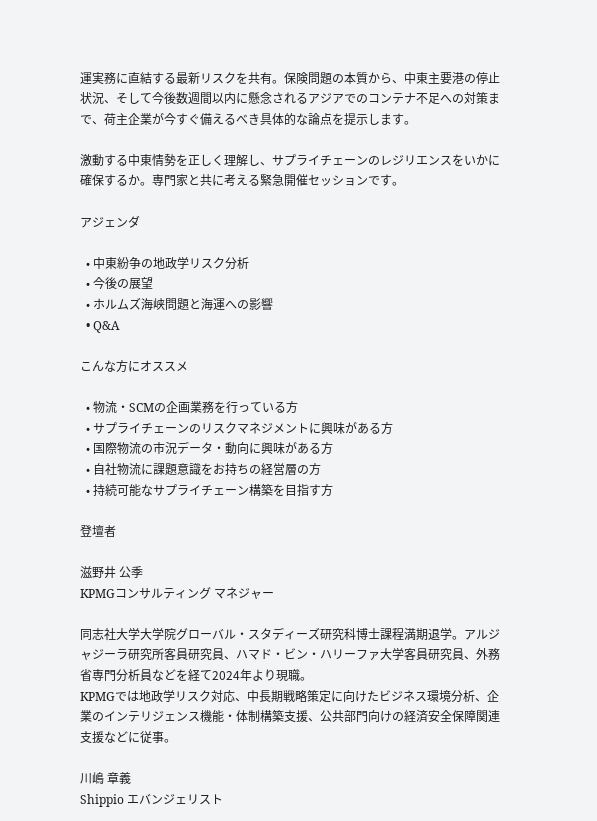運実務に直結する最新リスクを共有。保険問題の本質から、中東主要港の停止状況、そして今後数週間以内に懸念されるアジアでのコンテナ不足への対策まで、荷主企業が今すぐ備えるべき具体的な論点を提示します。

激動する中東情勢を正しく理解し、サプライチェーンのレジリエンスをいかに確保するか。専門家と共に考える緊急開催セッションです。

アジェンダ

  • 中東紛争の地政学リスク分析
  • 今後の展望
  • ホルムズ海峡問題と海運への影響
  • Q&A

こんな方にオススメ

  • 物流・SCMの企画業務を行っている方
  • サプライチェーンのリスクマネジメントに興味がある方
  • 国際物流の市況データ・動向に興味がある方
  • 自社物流に課題意識をお持ちの経営層の方
  • 持続可能なサプライチェーン構築を目指す方

登壇者

滋野井 公季
KPMGコンサルティング マネジャー

同志社大学大学院グローバル・スタディーズ研究科博士課程満期退学。アルジャジーラ研究所客員研究員、ハマド・ビン・ハリーファ大学客員研究員、外務省専門分析員などを経て2024年より現職。
KPMGでは地政学リスク対応、中長期戦略策定に向けたビジネス環境分析、企業のインテリジェンス機能・体制構築支援、公共部門向けの経済安全保障関連支援などに従事。

川嶋 章義
Shippio エバンジェリスト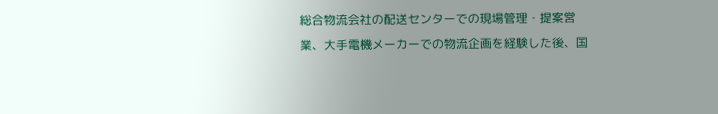総合物流会社の配送センターでの現場管理・提案営業、大手電機メーカーでの物流企画を経験した後、国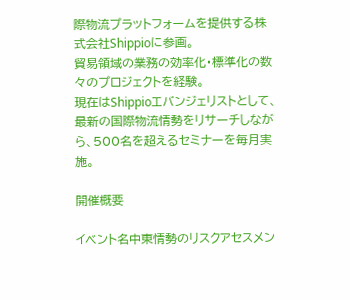際物流プラットフォームを提供する株式会社Shippioに参画。
貿易領域の業務の効率化・標準化の数々のプロジェクトを経験。
現在はShippioエバンジェリストとして、最新の国際物流情勢をリサーチしながら、500名を超えるセミナーを毎月実施。

開催概要

イベント名中東情勢のリスクアセスメン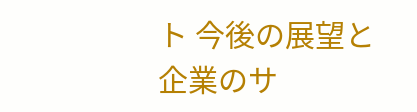ト 今後の展望と企業のサ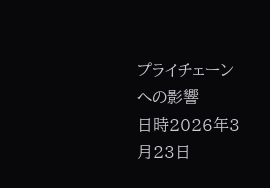プライチェーンへの影響
日時2026年3月23日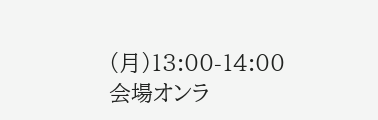(月)13:00-14:00
会場オンラ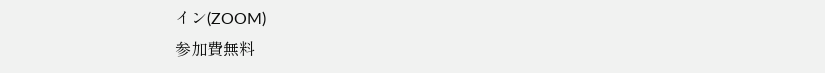イン(ZOOM)
参加費無料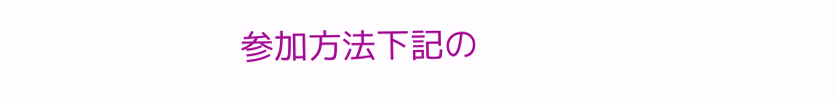参加方法下記の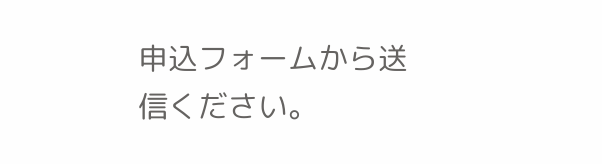申込フォームから送信ください。